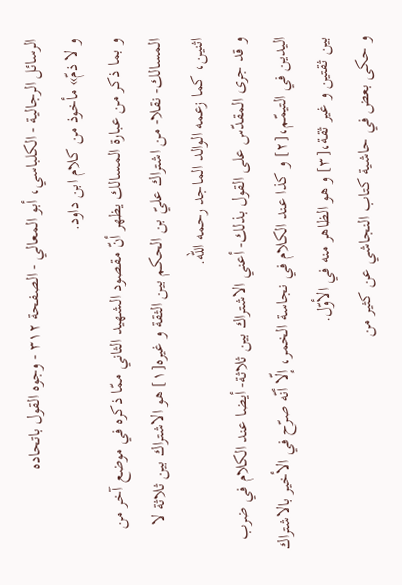الرسائل الرجالية - الكلباسي، أبو المعالي - الصفحة ٣١٢ - وجوه القول باتحاده
و لا ذمّ» مأخوذ من كلام ابن داود.
و بما ذكر من عبارة المسالك يظهر أنّ مقصود الشهيد الثاني ممّا ذكره في موضع آخر من المسالك- نقلا- من اشتراك عليّ بن الحكم بين الثقة و غيره[١] هو الاشتراك بين ثلاثة لا اثنين، كما زعمه الوالد الماجد رحمه اللّه.
و قد جرى المقدّس على القول بذلك- أعني الاشتراك بين ثلاثة- أيضا عند الكلام في ضرب اليدين في التيمّم،[٢] و كذا عند الكلام في نجاسة الخمر، إلّا أنّه صرّح في الأخير بالاشتراك بين ثقتين و غير ثقة،[٣] و هو الظاهر منه في الأوّل.
و حكى بعض في حاشية كتاب النجاشي عن كثير من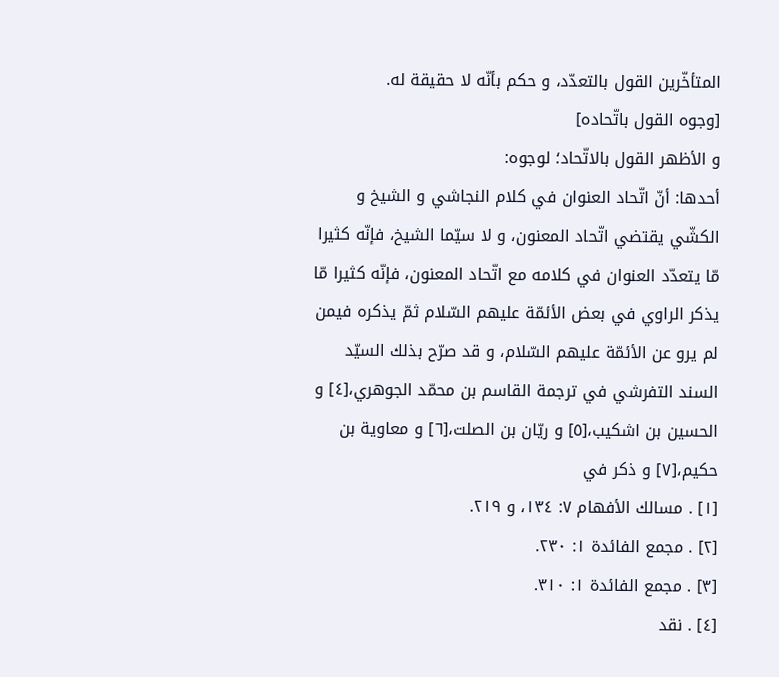المتأخّرين القول بالتعدّد، و حكم بأنّه لا حقيقة له.
[وجوه القول باتّحاده]
و الأظهر القول بالاتّحاد؛ لوجوه:
أحدها: أنّ اتّحاد العنوان في كلام النجاشي و الشيخ و الكشّي يقتضي اتّحاد المعنون، و لا سيّما الشيخ، فإنّه كثيرا مّا يتعدّد العنوان في كلامه مع اتّحاد المعنون، فإنّه كثيرا مّا يذكر الراوي في بعض الأئمّة عليهم السّلام ثمّ يذكره فيمن لم يرو عن الأئمّة عليهم السّلام، و قد صرّح بذلك السيّد السند التفرشي في ترجمة القاسم بن محمّد الجوهري،[٤] و الحسين بن اشكيب،[٥] و ريّان بن الصلت،[٦] و معاوية بن حكيم،[٧] و ذكر في
[١] . مسالك الأفهام ٧: ١٣٤، و ٢١٩.
[٢] . مجمع الفائدة ١: ٢٣٠.
[٣] . مجمع الفائدة ١: ٣١٠.
[٤] . نقد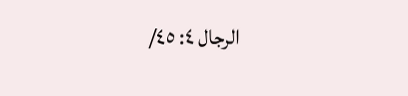الرجال ٤: ٤٥/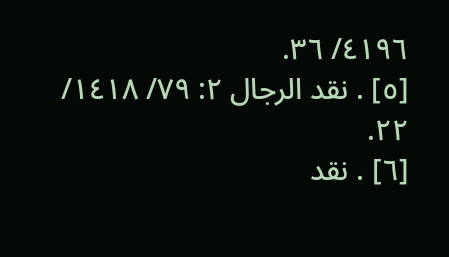٤١٩٦/ ٣٦.
[٥] . نقد الرجال ٢: ٧٩/ ١٤١٨/ ٢٢.
[٦] . نقد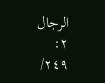الرجال ٢: ٢٤٩/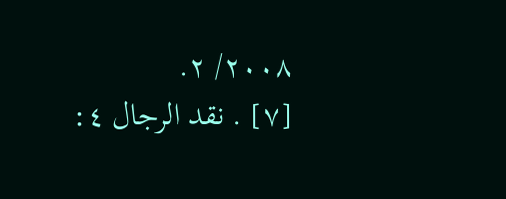٢٠٠٨/ ٢.
[٧] . نقد الرجال ٤: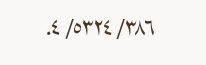٣٨٦/ ٥٣٢٤/ ٤.